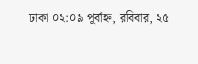ঢাকা ০২:০৯ পূর্বাহ্ন, রবিবার, ২৫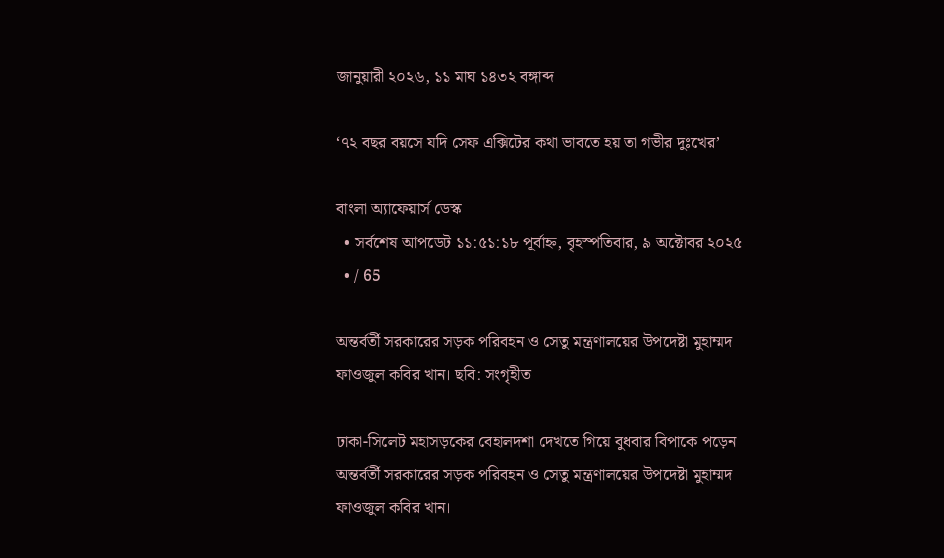জানুয়ারী ২০২৬, ১১ মাঘ ১৪৩২ বঙ্গাব্দ

‘৭২ বছর বয়সে যদি সেফ এক্সিটের কথা ভাবতে হয় তা গভীর দুঃখের’

বাংলা অ্যাফেয়ার্স ডেস্ক
  • সর্বশেষ আপডেট ১১:৫১:১৮ পূর্বাহ্ন, বৃহস্পতিবার, ৯ অক্টোবর ২০২৫
  • / 65

অন্তর্বর্তী সরকারের সড়ক পরিবহন ও সেতু মন্ত্রণালয়ের উপদেষ্টা মুহাম্মদ ফাওজুল কবির খান। ছবি: সংগৃহীত

ঢাকা-সিলেট মহাসড়কের বেহালদশা দেখতে গিয়ে বুধবার বিপাকে পড়েন অন্তর্বর্তী সরকারের সড়ক পরিবহন ও সেতু মন্ত্রণালয়ের উপদেষ্টা মুহাম্মদ ফাওজুল কবির খান।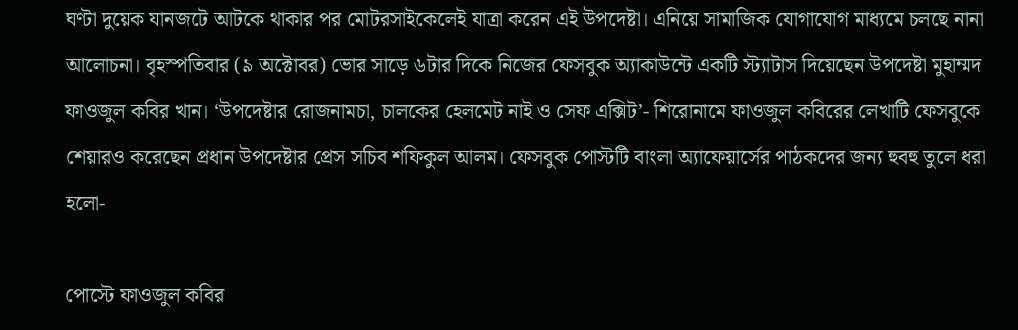ঘণ্টা দুয়েক যানজটে আটকে থাকার পর মোটরসাইকেলেই যাত্রা করেন এই উপদেষ্টা। এনিয়ে সামাজিক যোগাযোগ মাধ্যমে চলছে নানা আলোচনা। বৃহস্পতিবার (৯ অক্টোবর) ভোর সাড়ে ৬টার দিকে নিজের ফেসবুক অ্যাকাউন্টে একটি স্ট্যাটাস দিয়েছেন উপদেষ্টা মুহাম্মদ ফাওজুল কবির খান। ‘উপদেষ্টার রোজনামচা, চালকের হেলমেট নাই ও সেফ এক্সিট’- শিরোনামে ফাওজুল কবিরের লেখাটি ফেসবুকে শেয়ারও করেছেন প্রধান উপদেষ্টার প্রেস সচিব শফিকুল আলম। ফেসবুক পোস্টটি বাংলা অ্যাফেয়ার্সের পাঠকদের জন্য হুবহু তুলে ধরা হলো-

পোস্টে ফাওজুল কবির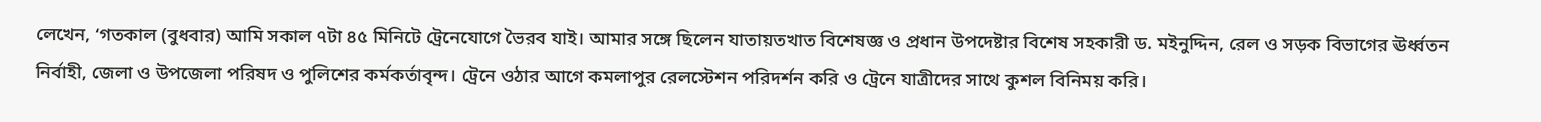লেখেন, ‘গতকাল (বুধবার) আমি সকাল ৭টা ৪৫ মিনিটে ট্রেনেযোগে ভৈরব যাই। আমার সঙ্গে ছিলেন যাতায়তখাত বিশেষজ্ঞ ও প্রধান উপদেষ্টার বিশেষ সহকারী ড. মইনুদ্দিন, রেল ও সড়ক বিভাগের ঊর্ধ্বতন নির্বাহী, জেলা ও উপজেলা পরিষদ ও পুলিশের কর্মকর্তাবৃন্দ। ট্রেনে ওঠার আগে কমলাপুর রেলস্টেশন পরিদর্শন করি ও ট্রেনে যাত্রীদের সাথে কুশল বিনিময় করি।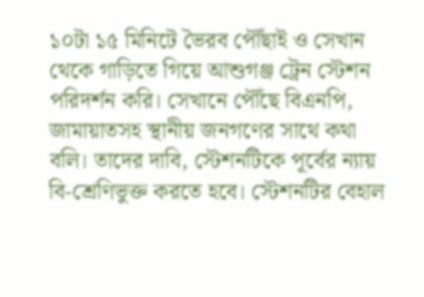১০টা ১৫ মিনিটে ভৈরব পৌঁছাই ও সেখান থেকে গাড়িতে গিয়ে আশুগঞ্জ ট্রেন স্টেশন পরিদর্শন করি। সেখানে পৌঁছে বিএনপি, জামায়াতসহ স্থানীয় জনগণের সাথে কথা বলি। তাদের দাবি, স্টেশনটিকে পূর্বের ন্যায় বি-শ্রেণিভুক্ত করতে হবে। স্টেশনটির বেহাল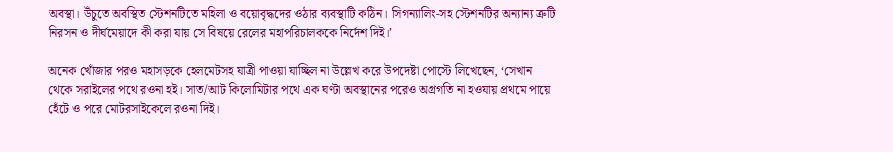অবস্থা। উঁচুতে অবস্থিত স্টেশনটিতে মহিলা ও বয়োবৃদ্ধদের ওঠার ব্যবস্থাটি কঠিন। সিগন্যালিং-সহ স্টেশনটির অন্যান্য ত্রুটি নিরসন ও দীর্ঘমেয়াদে কী করা যায় সে বিষয়ে রেলের মহাপরিচালককে নির্দেশ দিই।’

অনেক খোঁজার পরও মহাসড়কে হেলমেটসহ যাত্রী পাওয়া যাচ্ছিল না উল্লেখ করে উপদেষ্টা পোস্টে লিখেছেন, ‘সেখান থেকে সরাইলের পথে রওনা হই। সাত/আট কিলোমিটার পথে এক ঘণ্টা অবস্থানের পরেও অগ্রগতি না হওযায় প্রথমে পায়ে হেঁটে ও পরে মোটরসাইকেলে রওনা দিই।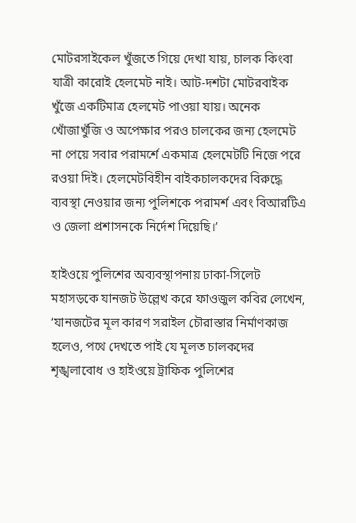মোটরসাইকেল খুঁজতে গিয়ে দেখা যায়, চালক কিংবা যাত্রী কারোই হেলমেট নাই। আট-দশটা মোটরবাইক খুঁজে একটিমাত্র হেলমেট পাওয়া যায়। অনেক খোঁজাখুঁজি ও অপেক্ষার পরও চালকের জন্য হেলমেট না পেয়ে সবার পরামর্শে একমাত্র হেলমেটটি নিজে পরে রওয়া দিই। হেলমেটবিহীন বাইকচালকদের বিরুদ্ধে ব্যবস্থা নেওয়ার জন্য পুলিশকে পরামর্শ এবং বিআরটিএ ও জেলা প্রশাসনকে নির্দেশ দিয়েছি।’

হাইওয়ে পুলিশের অব্যবস্থাপনায় ঢাকা-সিলেট মহাসড়কে যানজট উল্লেখ করে ফাওজুল কবির লেখেন, ‘যানজটের মূল কারণ সরাইল চৌরাস্তার নির্মাণকাজ হলেও, পথে দেখতে পাই যে মূলত চালকদের শৃঙ্খলাবোধ ও হাইওয়ে ট্রাফিক পুলিশের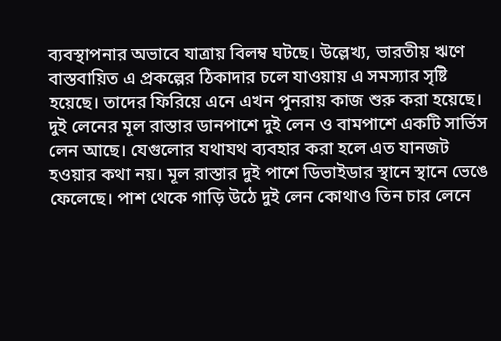ব্যবস্থাপনার অভাবে যাত্রায় বিলম্ব ঘটছে। উল্লেখ্য, ভারতীয় ঋণে বাস্তবায়িত এ প্রকল্পের ঠিকাদার চলে যাওয়ায় এ সমস্যার সৃষ্টি হয়েছে। তাদের ফিরিয়ে এনে এখন পুনরায় কাজ শুরু করা হয়েছে। দুই লেনের মূল রাস্তার ডানপাশে দুই লেন ও বামপাশে একটি সার্ভিস লেন আছে। যেগুলোর যথাযথ ব্যবহার করা হলে এত যানজট হওয়ার কথা নয়। মূল রাস্তার দুই পাশে ডিভাইডার স্থানে স্থানে ভেঙে ফেলেছে। পাশ থেকে গাড়ি উঠে দুই লেন কোথাও তিন চার লেনে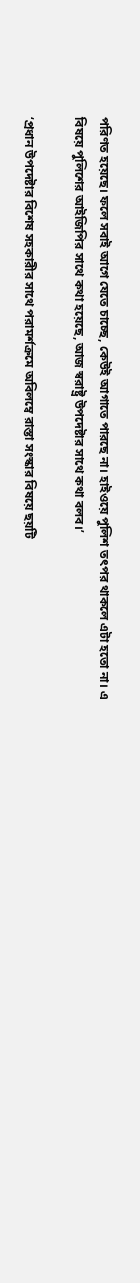পরিণত হয়েছে। ফলে সবাই আগে যেতে চাচ্ছে, কেউই আগাতে পারছে না। হাইওয়ে পুলিশ তৎপর থাকলে এটা হতো না। এ বিষয়ে পুলিশের আইজিপির সাথে কথা হয়েছে, আজ স্বরাষ্ট্র উপদেষ্টার সাথে কথা বলব।’

‘প্রধান উপদেষ্টার বিশেষ সহকারীর সাথে পরামর্শক্রমে অবিলম্বে রাস্তা সংস্কার বিষয়ে ছয়টি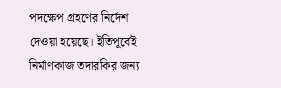পদক্ষেপ গ্রহণের নির্দেশ দেওয়া হয়েছে। ইতিপূর্বেই নির্মাণকাজ তদারকির জন্য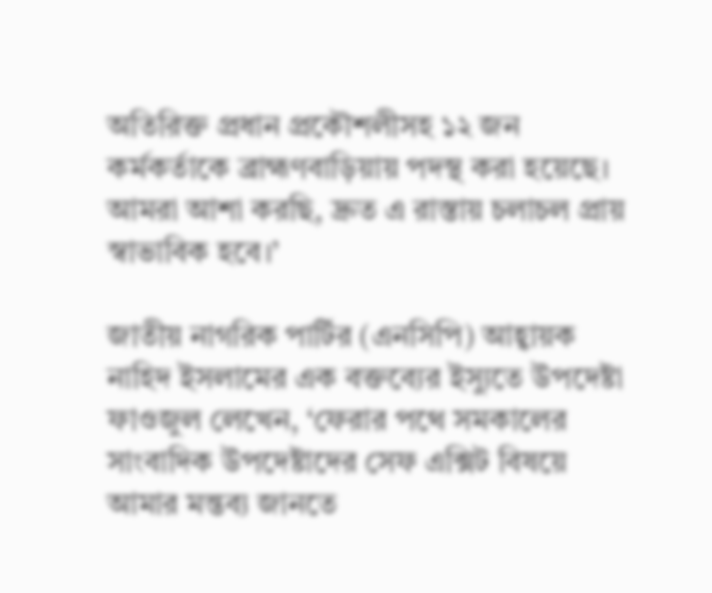অতিরিক্ত প্রধান প্রকৌশলীসহ ১২ জন কর্মকর্তাকে ব্রাহ্মণবাড়িয়ায় পদস্থ করা হয়েছে। আমরা আশা করছি, দ্রুত এ রাস্তায় চলাচল প্রায় স্বাভাবিক হবে।’

জাতীয় নাগরিক পার্টির (এনসিপি) আহ্বায়ক নাহিদ ইসলামের এক বক্তব্যের ইস্যুতে উপদেষ্টা ফাওজুল লেখেন, ‘ফেরার পথে সমকালের সাংবাদিক উপদেষ্টাদের সেফ এক্সিট বিষয়ে আমার মন্তব্য জানতে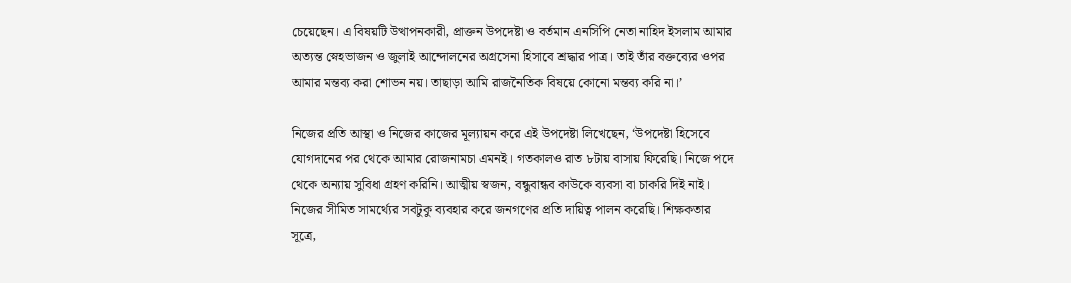চেয়েছেন। এ বিষয়টি উত্থাপনকারী, প্রাক্তন উপদেষ্টা ও বর্তমান এনসিপি নেতা নাহিদ ইসলাম আমার অত্যন্ত স্নেহভাজন ও জুলাই আন্দোলনের অগ্রসেনা হিসাবে শ্রদ্ধার পাত্র। তাই তাঁর বক্তব্যের ওপর আমার মন্তব্য করা শোভন নয়। তাছাড়া আমি রাজনৈতিক বিষয়ে কোনো মন্তব্য করি না।’

নিজের প্রতি আস্থা ও নিজের কাজের মূল্যায়ন করে এই উপদেষ্টা লিখেছেন, ‘উপদেষ্টা হিসেবে যোগদানের পর থেকে আমার রোজনামচা এমনই। গতকালও রাত ৮টায় বাসায় ফিরেছি। নিজে পদে থেকে অন্যায় সুবিধা গ্রহণ করিনি। আত্মীয় স্বজন, বন্ধুবান্ধব কাউকে ব্যবসা বা চাকরি দিই নাই। নিজের সীমিত সামর্থ্যের সবটুকু ব্যবহার করে জনগণের প্রতি দায়িত্ব পালন করেছি। শিক্ষকতার সূত্রে,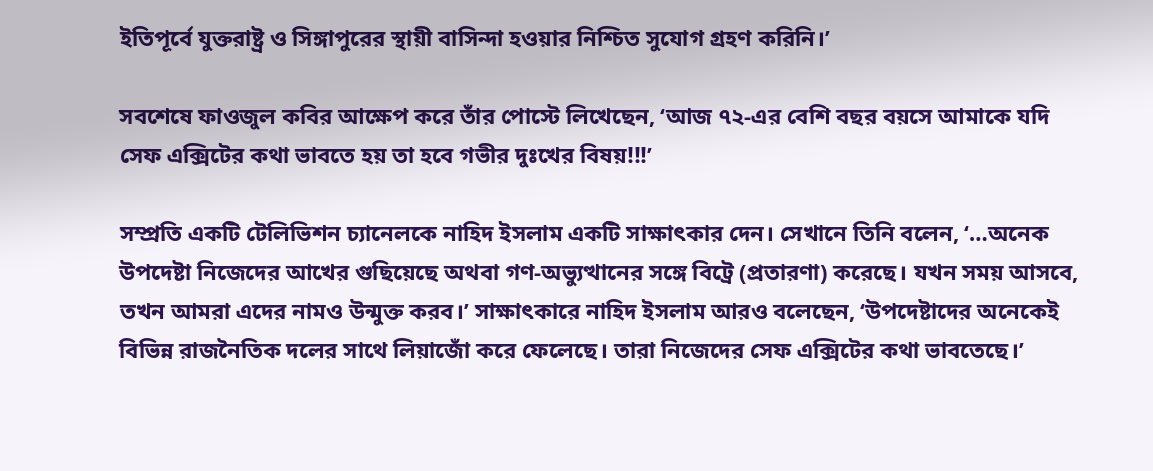ইতিপূর্বে যুক্তরাষ্ট্র ও সিঙ্গাপুরের স্থায়ী বাসিন্দা হওয়ার নিশ্চিত সুযোগ গ্রহণ করিনি।’

সবশেষে ফাওজুল কবির আক্ষেপ করে তাঁর পোস্টে লিখেছেন, ‘আজ ৭২-এর বেশি বছর বয়সে আমাকে যদি সেফ এক্সিটের কথা ভাবতে হয় তা হবে গভীর দুঃখের বিষয়!!!’

সম্প্রতি একটি টেলিভিশন চ্যানেলকে নাহিদ ইসলাম একটি সাক্ষাৎকার দেন। সেখানে তিনি বলেন, ‘…অনেক উপদেষ্টা নিজেদের আখের গুছিয়েছে অথবা গণ-অভ্যুত্থানের সঙ্গে বিট্রে (প্রতারণা) করেছে। যখন সময় আসবে, তখন আমরা এদের নামও উন্মুক্ত করব।’ সাক্ষাৎকারে নাহিদ ইসলাম আরও বলেছেন, ‘উপদেষ্টাদের অনেকেই বিভিন্ন রাজনৈতিক দলের সাথে লিয়াজোঁ করে ফেলেছে। তারা নিজেদের সেফ এক্সিটের কথা ভাবতেছে।’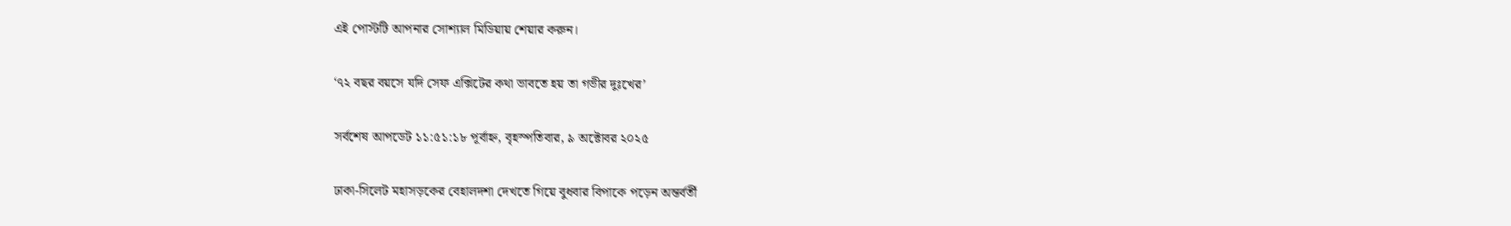এই পোস্টটি আপনার সোশ্যাল মিডিয়ায় শেয়ার করুন।

‘৭২ বছর বয়সে যদি সেফ এক্সিটের কথা ভাবতে হয় তা গভীর দুঃখের’

সর্বশেষ আপডেট ১১:৫১:১৮ পূর্বাহ্ন, বৃহস্পতিবার, ৯ অক্টোবর ২০২৫

ঢাকা-সিলেট মহাসড়কের বেহালদশা দেখতে গিয়ে বুধবার বিপাকে পড়েন অন্তর্বর্তী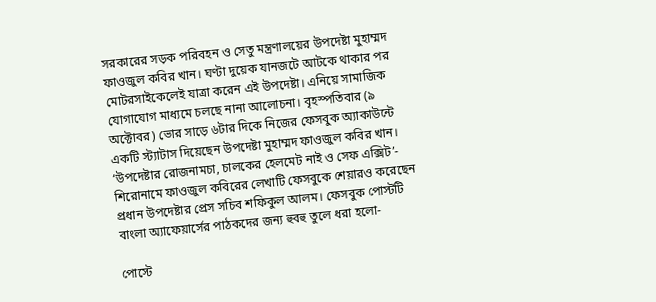সরকারের সড়ক পরিবহন ও সেতু মন্ত্রণালয়ের উপদেষ্টা মুহাম্মদ ফাওজুল কবির খান। ঘণ্টা দুয়েক যানজটে আটকে থাকার পর মোটরসাইকেলেই যাত্রা করেন এই উপদেষ্টা। এনিয়ে সামাজিক যোগাযোগ মাধ্যমে চলছে নানা আলোচনা। বৃহস্পতিবার (৯ অক্টোবর) ভোর সাড়ে ৬টার দিকে নিজের ফেসবুক অ্যাকাউন্টে একটি স্ট্যাটাস দিয়েছেন উপদেষ্টা মুহাম্মদ ফাওজুল কবির খান। ‘উপদেষ্টার রোজনামচা, চালকের হেলমেট নাই ও সেফ এক্সিট’- শিরোনামে ফাওজুল কবিরের লেখাটি ফেসবুকে শেয়ারও করেছেন প্রধান উপদেষ্টার প্রেস সচিব শফিকুল আলম। ফেসবুক পোস্টটি বাংলা অ্যাফেয়ার্সের পাঠকদের জন্য হুবহু তুলে ধরা হলো-

পোস্টে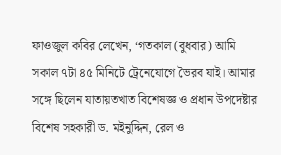ফাওজুল কবির লেখেন, ‘গতকাল (বুধবার) আমি সকাল ৭টা ৪৫ মিনিটে ট্রেনেযোগে ভৈরব যাই। আমার সঙ্গে ছিলেন যাতায়তখাত বিশেষজ্ঞ ও প্রধান উপদেষ্টার বিশেষ সহকারী ড. মইনুদ্দিন, রেল ও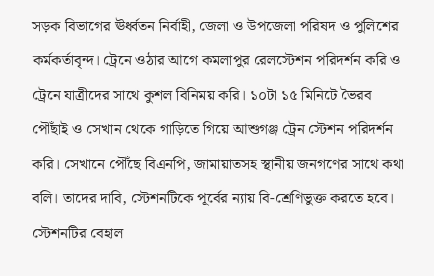সড়ক বিভাগের ঊর্ধ্বতন নির্বাহী, জেলা ও উপজেলা পরিষদ ও পুলিশের কর্মকর্তাবৃন্দ। ট্রেনে ওঠার আগে কমলাপুর রেলস্টেশন পরিদর্শন করি ও ট্রেনে যাত্রীদের সাথে কুশল বিনিময় করি। ১০টা ১৫ মিনিটে ভৈরব পৌঁছাই ও সেখান থেকে গাড়িতে গিয়ে আশুগঞ্জ ট্রেন স্টেশন পরিদর্শন করি। সেখানে পৌঁছে বিএনপি, জামায়াতসহ স্থানীয় জনগণের সাথে কথা বলি। তাদের দাবি, স্টেশনটিকে পূর্বের ন্যায় বি-শ্রেণিভুক্ত করতে হবে। স্টেশনটির বেহাল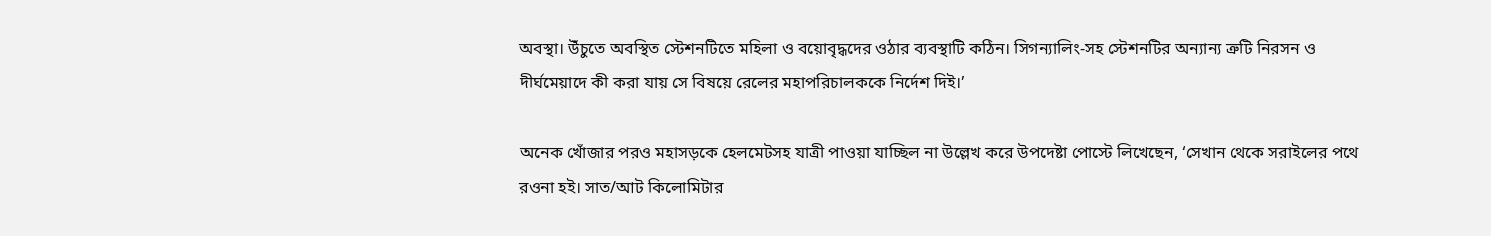অবস্থা। উঁচুতে অবস্থিত স্টেশনটিতে মহিলা ও বয়োবৃদ্ধদের ওঠার ব্যবস্থাটি কঠিন। সিগন্যালিং-সহ স্টেশনটির অন্যান্য ত্রুটি নিরসন ও দীর্ঘমেয়াদে কী করা যায় সে বিষয়ে রেলের মহাপরিচালককে নির্দেশ দিই।’

অনেক খোঁজার পরও মহাসড়কে হেলমেটসহ যাত্রী পাওয়া যাচ্ছিল না উল্লেখ করে উপদেষ্টা পোস্টে লিখেছেন, ‘সেখান থেকে সরাইলের পথে রওনা হই। সাত/আট কিলোমিটার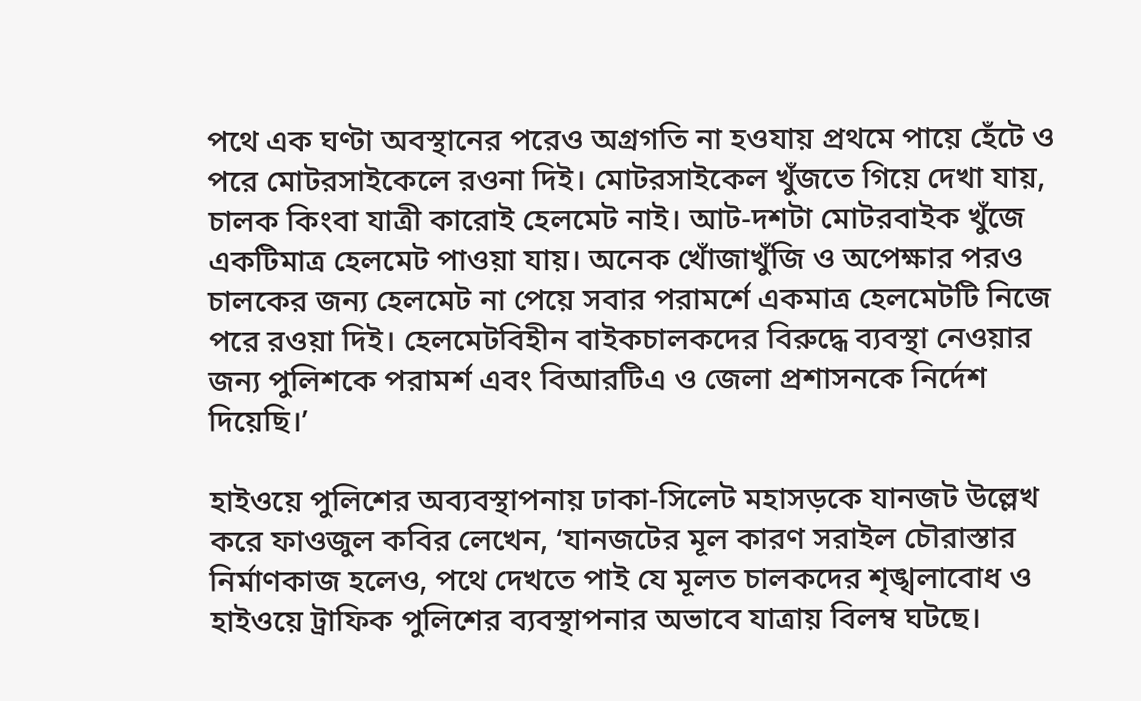পথে এক ঘণ্টা অবস্থানের পরেও অগ্রগতি না হওযায় প্রথমে পায়ে হেঁটে ও পরে মোটরসাইকেলে রওনা দিই। মোটরসাইকেল খুঁজতে গিয়ে দেখা যায়, চালক কিংবা যাত্রী কারোই হেলমেট নাই। আট-দশটা মোটরবাইক খুঁজে একটিমাত্র হেলমেট পাওয়া যায়। অনেক খোঁজাখুঁজি ও অপেক্ষার পরও চালকের জন্য হেলমেট না পেয়ে সবার পরামর্শে একমাত্র হেলমেটটি নিজে পরে রওয়া দিই। হেলমেটবিহীন বাইকচালকদের বিরুদ্ধে ব্যবস্থা নেওয়ার জন্য পুলিশকে পরামর্শ এবং বিআরটিএ ও জেলা প্রশাসনকে নির্দেশ দিয়েছি।’

হাইওয়ে পুলিশের অব্যবস্থাপনায় ঢাকা-সিলেট মহাসড়কে যানজট উল্লেখ করে ফাওজুল কবির লেখেন, ‘যানজটের মূল কারণ সরাইল চৌরাস্তার নির্মাণকাজ হলেও, পথে দেখতে পাই যে মূলত চালকদের শৃঙ্খলাবোধ ও হাইওয়ে ট্রাফিক পুলিশের ব্যবস্থাপনার অভাবে যাত্রায় বিলম্ব ঘটছে।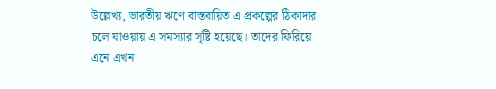উল্লেখ্য, ভারতীয় ঋণে বাস্তবায়িত এ প্রকল্পের ঠিকাদার চলে যাওয়ায় এ সমস্যার সৃষ্টি হয়েছে। তাদের ফিরিয়ে এনে এখন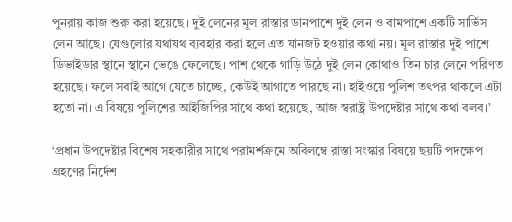পুনরায় কাজ শুরু করা হয়েছে। দুই লেনের মূল রাস্তার ডানপাশে দুই লেন ও বামপাশে একটি সার্ভিস লেন আছে। যেগুলোর যথাযথ ব্যবহার করা হলে এত যানজট হওয়ার কথা নয়। মূল রাস্তার দুই পাশে ডিভাইডার স্থানে স্থানে ভেঙে ফেলেছে। পাশ থেকে গাড়ি উঠে দুই লেন কোথাও তিন চার লেনে পরিণত হয়েছে। ফলে সবাই আগে যেতে চাচ্ছে, কেউই আগাতে পারছে না। হাইওয়ে পুলিশ তৎপর থাকলে এটা হতো না। এ বিষয়ে পুলিশের আইজিপির সাথে কথা হয়েছে, আজ স্বরাষ্ট্র উপদেষ্টার সাথে কথা বলব।’

‘প্রধান উপদেষ্টার বিশেষ সহকারীর সাথে পরামর্শক্রমে অবিলম্বে রাস্তা সংস্কার বিষয়ে ছয়টি পদক্ষেপ গ্রহণের নির্দেশ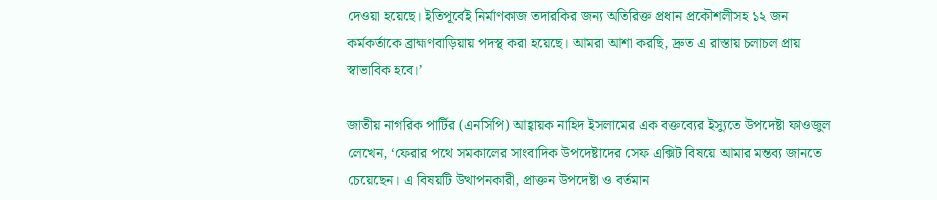দেওয়া হয়েছে। ইতিপূর্বেই নির্মাণকাজ তদারকির জন্য অতিরিক্ত প্রধান প্রকৌশলীসহ ১২ জন কর্মকর্তাকে ব্রাহ্মণবাড়িয়ায় পদস্থ করা হয়েছে। আমরা আশা করছি, দ্রুত এ রাস্তায় চলাচল প্রায় স্বাভাবিক হবে।’

জাতীয় নাগরিক পার্টির (এনসিপি) আহ্বায়ক নাহিদ ইসলামের এক বক্তব্যের ইস্যুতে উপদেষ্টা ফাওজুল লেখেন, ‘ফেরার পথে সমকালের সাংবাদিক উপদেষ্টাদের সেফ এক্সিট বিষয়ে আমার মন্তব্য জানতে চেয়েছেন। এ বিষয়টি উত্থাপনকারী, প্রাক্তন উপদেষ্টা ও বর্তমান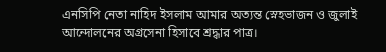এনসিপি নেতা নাহিদ ইসলাম আমার অত্যন্ত স্নেহভাজন ও জুলাই আন্দোলনের অগ্রসেনা হিসাবে শ্রদ্ধার পাত্র।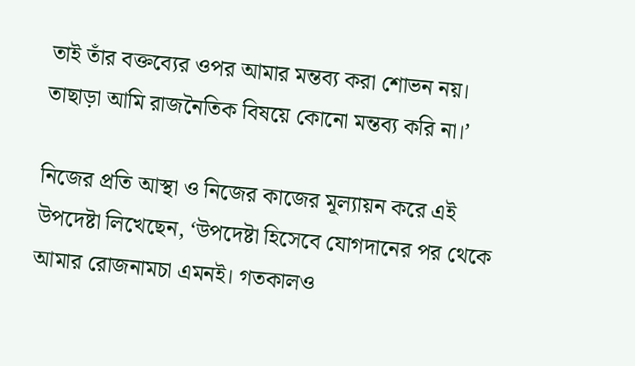তাই তাঁর বক্তব্যের ওপর আমার মন্তব্য করা শোভন নয়। তাছাড়া আমি রাজনৈতিক বিষয়ে কোনো মন্তব্য করি না।’

নিজের প্রতি আস্থা ও নিজের কাজের মূল্যায়ন করে এই উপদেষ্টা লিখেছেন, ‘উপদেষ্টা হিসেবে যোগদানের পর থেকে আমার রোজনামচা এমনই। গতকালও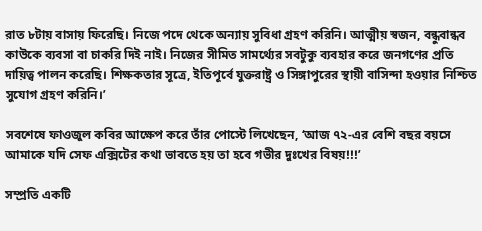রাত ৮টায় বাসায় ফিরেছি। নিজে পদে থেকে অন্যায় সুবিধা গ্রহণ করিনি। আত্মীয় স্বজন, বন্ধুবান্ধব কাউকে ব্যবসা বা চাকরি দিই নাই। নিজের সীমিত সামর্থ্যের সবটুকু ব্যবহার করে জনগণের প্রতি দায়িত্ব পালন করেছি। শিক্ষকতার সূত্রে, ইতিপূর্বে যুক্তরাষ্ট্র ও সিঙ্গাপুরের স্থায়ী বাসিন্দা হওয়ার নিশ্চিত সুযোগ গ্রহণ করিনি।’

সবশেষে ফাওজুল কবির আক্ষেপ করে তাঁর পোস্টে লিখেছেন, ‘আজ ৭২-এর বেশি বছর বয়সে আমাকে যদি সেফ এক্সিটের কথা ভাবতে হয় তা হবে গভীর দুঃখের বিষয়!!!’

সম্প্রতি একটি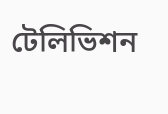টেলিভিশন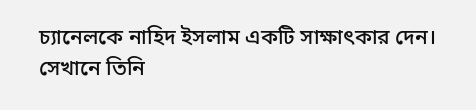চ্যানেলকে নাহিদ ইসলাম একটি সাক্ষাৎকার দেন। সেখানে তিনি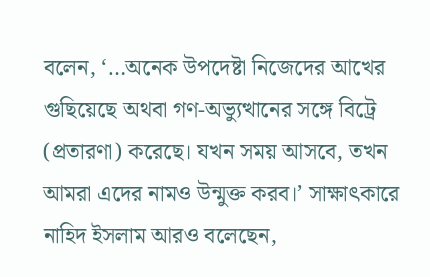বলেন, ‘…অনেক উপদেষ্টা নিজেদের আখের গুছিয়েছে অথবা গণ-অভ্যুত্থানের সঙ্গে বিট্রে (প্রতারণা) করেছে। যখন সময় আসবে, তখন আমরা এদের নামও উন্মুক্ত করব।’ সাক্ষাৎকারে নাহিদ ইসলাম আরও বলেছেন,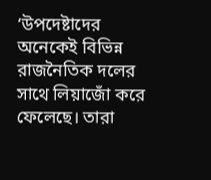‘উপদেষ্টাদের অনেকেই বিভিন্ন রাজনৈতিক দলের সাথে লিয়াজোঁ করে ফেলেছে। তারা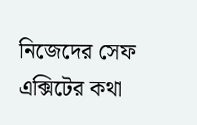নিজেদের সেফ এক্সিটের কথা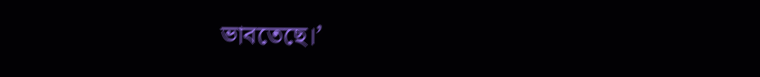ভাবতেছে।’